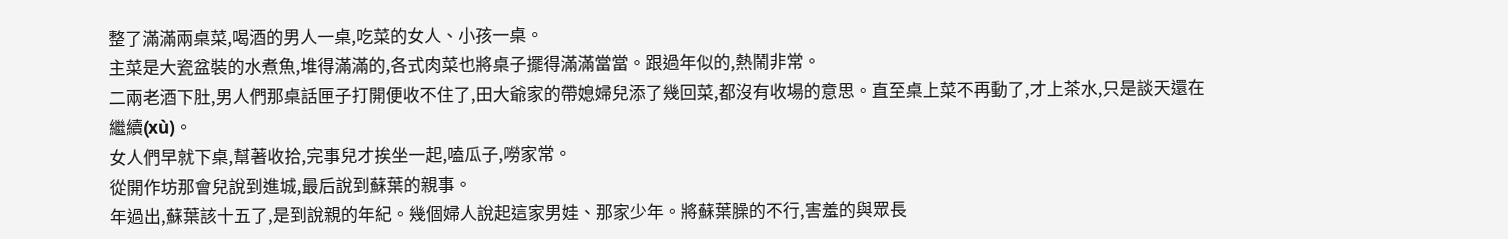整了滿滿兩桌菜,喝酒的男人一桌,吃菜的女人、小孩一桌。
主菜是大瓷盆裝的水煮魚,堆得滿滿的,各式肉菜也將桌子擺得滿滿當當。跟過年似的,熱鬧非常。
二兩老酒下肚,男人們那桌話匣子打開便收不住了,田大爺家的帶媳婦兒添了幾回菜,都沒有收場的意思。直至桌上菜不再動了,才上茶水,只是談天還在繼續(xù)。
女人們早就下桌,幫著收拾,完事兒才挨坐一起,嗑瓜子,嘮家常。
從開作坊那會兒說到進城,最后說到蘇葉的親事。
年過出,蘇葉該十五了,是到說親的年紀。幾個婦人說起這家男娃、那家少年。將蘇葉臊的不行,害羞的與眾長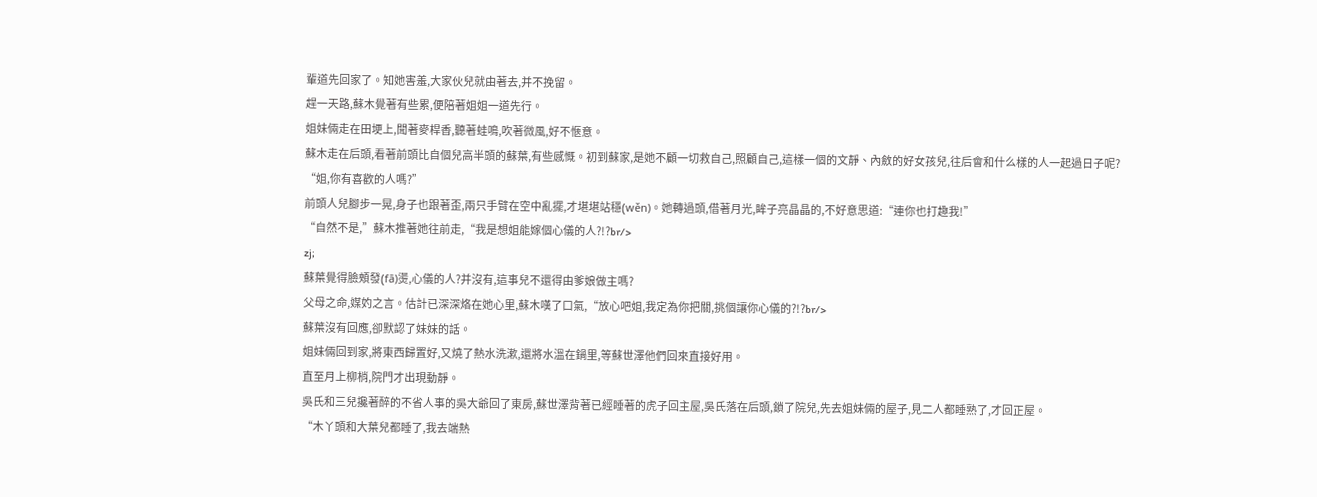輩道先回家了。知她害羞,大家伙兒就由著去,并不挽留。
趕一天路,蘇木覺著有些累,便陪著姐姐一道先行。
姐妹倆走在田埂上,聞著麥桿香,聽著蛙鳴,吹著微風,好不愜意。
蘇木走在后頭,看著前頭比自個兒高半頭的蘇葉,有些感慨。初到蘇家,是她不顧一切救自己,照顧自己,這樣一個的文靜、內斂的好女孩兒,往后會和什么樣的人一起過日子呢?
“姐,你有喜歡的人嗎?”
前頭人兒腳步一晃,身子也跟著歪,兩只手臂在空中亂擺,才堪堪站穩(wěn)。她轉過頭,借著月光,眸子亮晶晶的,不好意思道:“連你也打趣我!”
“自然不是,”蘇木推著她往前走,“我是想姐能嫁個心儀的人?!?br/>
zj;
蘇葉覺得臉頰發(fā)燙,心儀的人?并沒有,這事兒不還得由爹娘做主嗎?
父母之命,媒妁之言。估計已深深烙在她心里,蘇木嘆了口氣,“放心吧姐,我定為你把關,挑個讓你心儀的?!?br/>
蘇葉沒有回應,卻默認了妹妹的話。
姐妹倆回到家,將東西歸置好,又燒了熱水洗漱,還將水溫在鍋里,等蘇世澤他們回來直接好用。
直至月上柳梢,院門才出現動靜。
吳氏和三兒攙著醉的不省人事的吳大爺回了東房,蘇世澤背著已經睡著的虎子回主屋,吳氏落在后頭,鎖了院兒,先去姐妹倆的屋子,見二人都睡熟了,才回正屋。
“木丫頭和大葉兒都睡了,我去端熱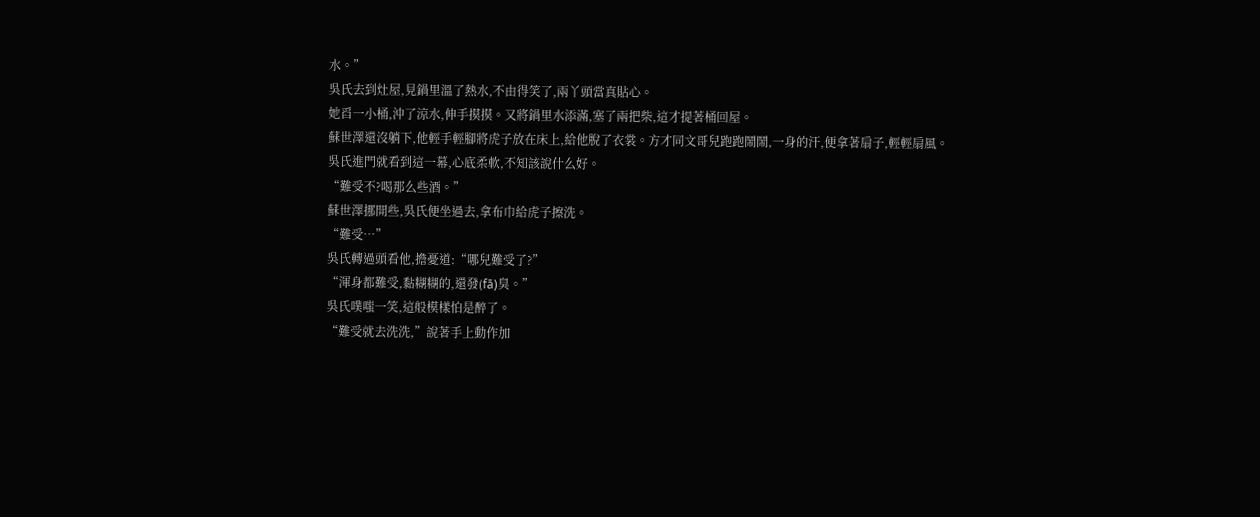水。”
吳氏去到灶屋,見鍋里溫了熱水,不由得笑了,兩丫頭當真貼心。
她舀一小桶,沖了涼水,伸手摸摸。又將鍋里水添滿,塞了兩把柴,這才提著桶回屋。
蘇世澤還沒躺下,他輕手輕腳將虎子放在床上,給他脫了衣裳。方才同文哥兒跑跑鬧鬧,一身的汗,便拿著扇子,輕輕扇風。
吳氏進門就看到這一幕,心底柔軟,不知該說什么好。
“難受不?喝那么些酒。”
蘇世澤挪開些,吳氏便坐過去,拿布巾給虎子擦洗。
“難受…”
吳氏轉過頭看他,擔憂道:“哪兒難受了?”
“渾身都難受,黏糊糊的,還發(fā)臭。”
吳氏噗嗤一笑,這般模樣怕是醉了。
“難受就去洗洗,”說著手上動作加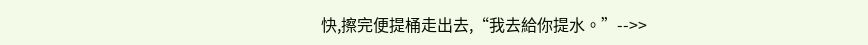快,擦完便提桶走出去,“我去給你提水。”-->>